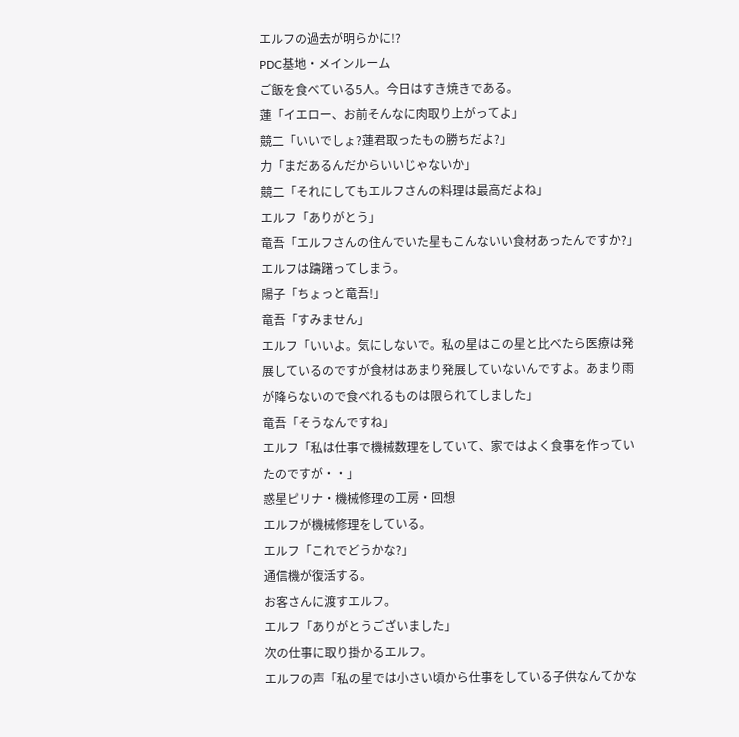エルフの過去が明らかに!?
PDC基地・メインルーム
ご飯を食べている5人。今日はすき焼きである。
蓮「イエロー、お前そんなに肉取り上がってよ」
競二「いいでしょ?蓮君取ったもの勝ちだよ?」
力「まだあるんだからいいじゃないか」
競二「それにしてもエルフさんの料理は最高だよね」
エルフ「ありがとう」
竜吾「エルフさんの住んでいた星もこんないい食材あったんですか?」
エルフは躊躇ってしまう。
陽子「ちょっと竜吾!」
竜吾「すみません」
エルフ「いいよ。気にしないで。私の星はこの星と比べたら医療は発展しているのですが食材はあまり発展していないんですよ。あまり雨が降らないので食べれるものは限られてしました」
竜吾「そうなんですね」
エルフ「私は仕事で機械数理をしていて、家ではよく食事を作っていたのですが・・」
惑星ピリナ・機械修理の工房・回想
エルフが機械修理をしている。
エルフ「これでどうかな?」
通信機が復活する。
お客さんに渡すエルフ。
エルフ「ありがとうございました」
次の仕事に取り掛かるエルフ。
エルフの声「私の星では小さい頃から仕事をしている子供なんてかな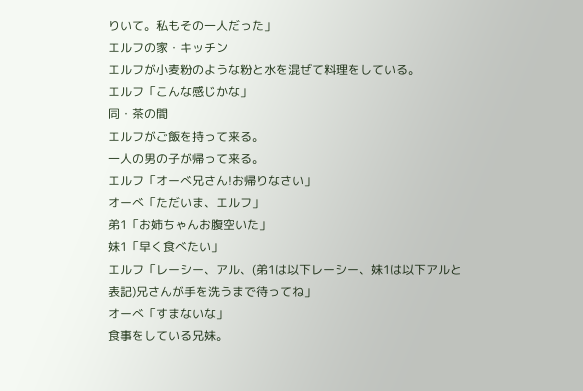りいて。私もその一人だった」
エルフの家・キッチン
エルフが小麦粉のような粉と水を混ぜて料理をしている。
エルフ「こんな感じかな」
同・茶の間
エルフがご飯を持って来る。
一人の男の子が帰って来る。
エルフ「オーべ兄さん!お帰りなさい」
オーべ「ただいま、エルフ」
弟1「お姉ちゃんお腹空いた」
妹1「早く食べたい」
エルフ「レーシー、アル、(弟1は以下レーシー、妹1は以下アルと表記)兄さんが手を洗うまで待ってね」
オーべ「すまないな」
食事をしている兄妹。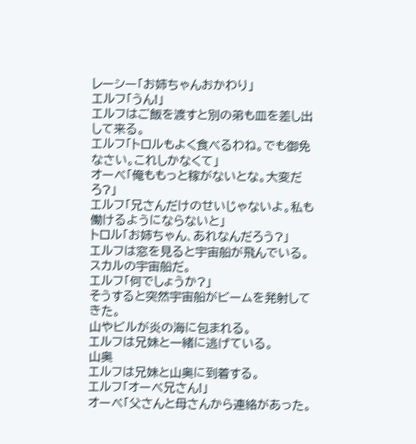レーシー「お姉ちゃんおかわり」
エルフ「うん!」
エルフはご飯を渡すと別の弟も皿を差し出して来る。
エルフ「トロルもよく食べるわね。でも御免なさい。これしかなくて」
オーべ「俺ももっと稼がないとな。大変だろ?」
エルフ「兄さんだけのせいじゃないよ。私も働けるようにならないと」
トロル「お姉ちゃん、あれなんだろう?」
エルフは窓を見ると宇宙船が飛んでいる。スカルの宇宙船だ。
エルフ「何でしょうか?」
そうすると突然宇宙船がビームを発射してきた。
山やビルが炎の海に包まれる。
エルフは兄妹と一緒に逃げている。
山奥
エルフは兄妹と山奥に到着する。
エルフ「オーべ兄さん!」
オーべ「父さんと母さんから連絡があった。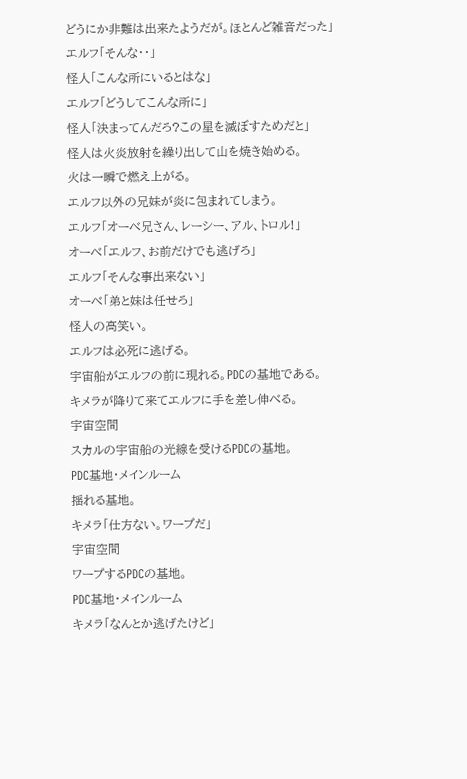どうにか非難は出来たようだが。ほとんど雑音だった」
エルフ「そんな・・」
怪人「こんな所にいるとはな」
エルフ「どうしてこんな所に」
怪人「決まってんだろ?この星を滅ぼすためだと」
怪人は火炎放射を繰り出して山を焼き始める。
火は一瞬で燃え上がる。
エルフ以外の兄妹が炎に包まれてしまう。
エルフ「オーべ兄さん、レーシー、アル、トロル!」
オーべ「エルフ、お前だけでも逃げろ」
エルフ「そんな事出来ない」
オーべ「弟と妹は任せろ」
怪人の高笑い。
エルフは必死に逃げる。
宇宙船がエルフの前に現れる。PDCの基地である。
キメラが降りて来てエルフに手を差し伸べる。
宇宙空間
スカルの宇宙船の光線を受けるPDCの基地。
PDC基地・メインルーム
揺れる基地。
キメラ「仕方ない。ワープだ」
宇宙空間
ワープするPDCの基地。
PDC基地・メインルーム
キメラ「なんとか逃げたけど」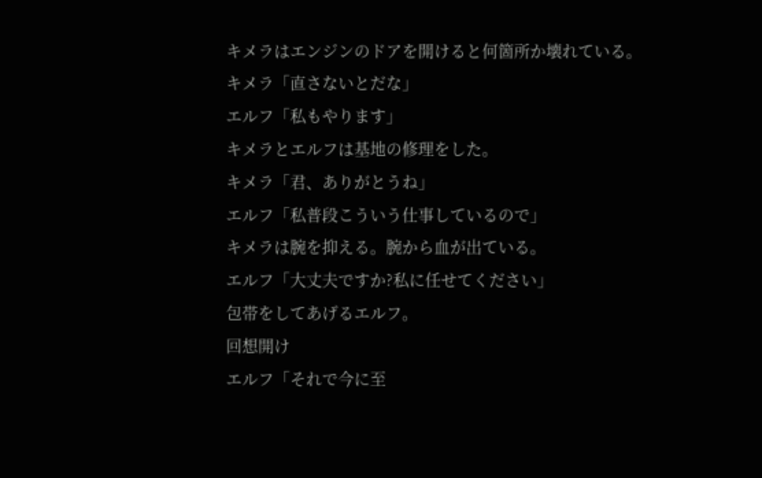キメラはエンジンのドアを開けると何箇所か壊れている。
キメラ「直さないとだな」
エルフ「私もやります」
キメラとエルフは基地の修理をした。
キメラ「君、ありがとうね」
エルフ「私普段こういう仕事しているので」
キメラは腕を抑える。腕から血が出ている。
エルフ「大丈夫ですか?私に任せてください」
包帯をしてあげるエルフ。
回想開け
エルフ「それで今に至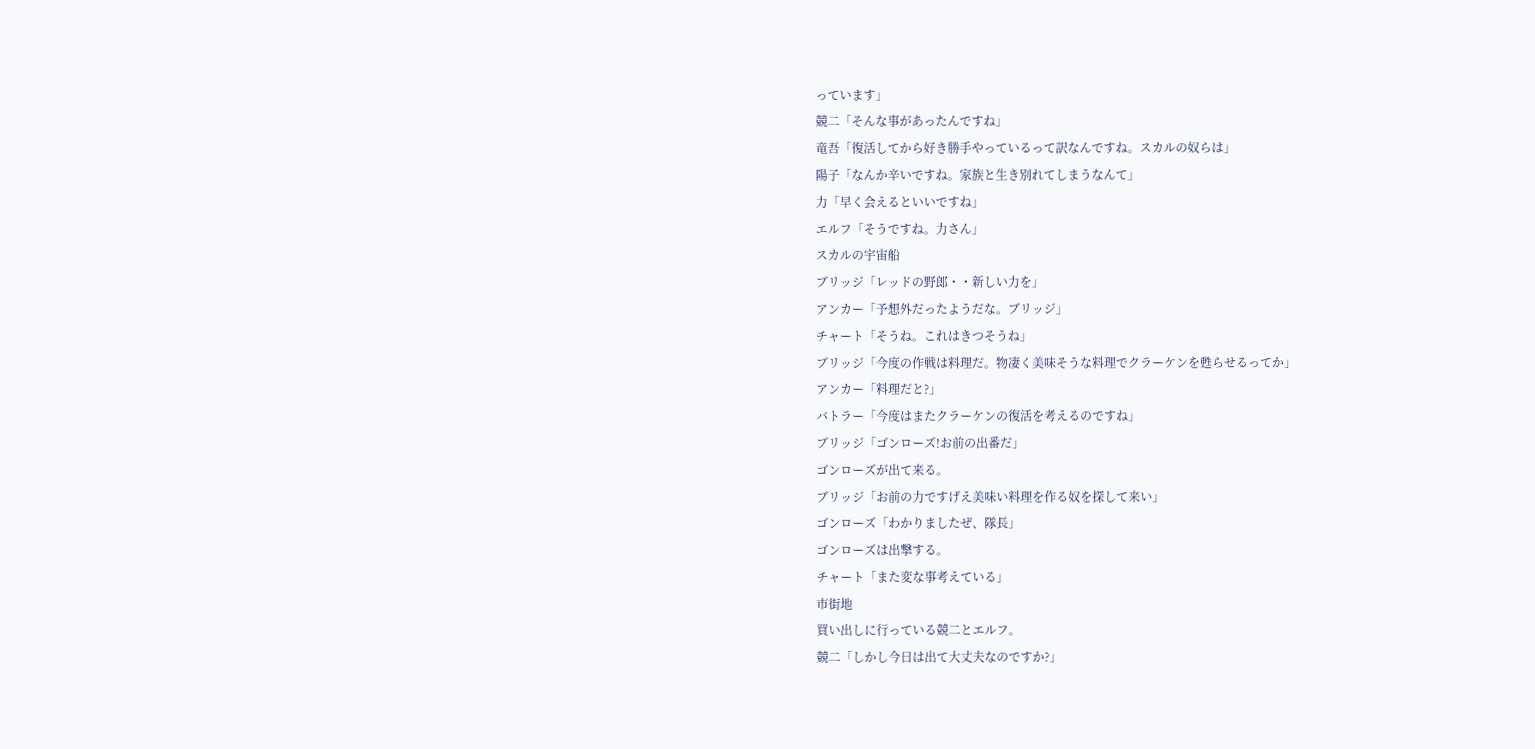っています」
競二「そんな事があったんですね」
竜吾「復活してから好き勝手やっているって訳なんですね。スカルの奴らは」
陽子「なんか辛いですね。家族と生き別れてしまうなんて」
力「早く会えるといいですね」
エルフ「そうですね。力さん」
スカルの宇宙船
ブリッジ「レッドの野郎・・新しい力を」
アンカー「予想外だったようだな。ブリッジ」
チャート「そうね。これはきつそうね」
ブリッジ「今度の作戦は料理だ。物凄く美味そうな料理でクラーケンを甦らせるってか」
アンカー「料理だと?」
バトラー「今度はまたクラーケンの復活を考えるのですね」
ブリッジ「ゴンローズ!お前の出番だ」
ゴンローズが出て来る。
ブリッジ「お前の力ですげえ美味い料理を作る奴を探して来い」
ゴンローズ「わかりましたぜ、隊長」
ゴンローズは出撃する。
チャート「また変な事考えている」
市街地
買い出しに行っている競二とエルフ。
競二「しかし今日は出て大丈夫なのですか?」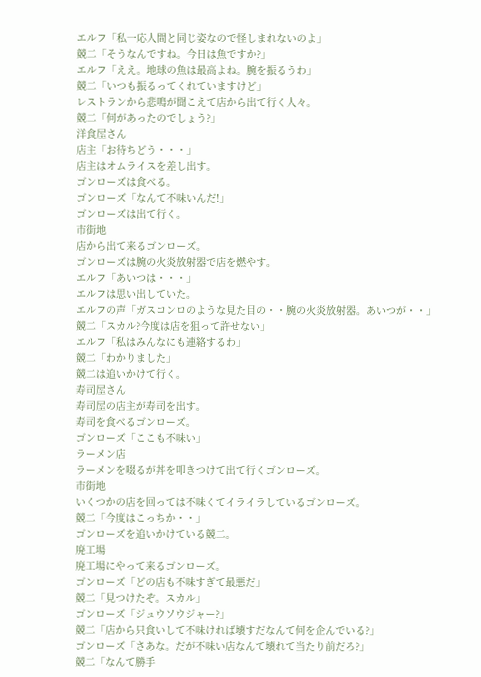エルフ「私一応人間と同じ姿なので怪しまれないのよ」
競二「そうなんですね。今日は魚ですか?」
エルフ「ええ。地球の魚は最高よね。腕を振るうわ」
競二「いつも振るってくれていますけど」
レストランから悲鳴が聞こえて店から出て行く人々。
競二「何があったのでしょう?」
洋食屋さん
店主「お待ちどう・・・」
店主はオムライスを差し出す。
ゴンローズは食べる。
ゴンローズ「なんて不味いんだ!」
ゴンローズは出て行く。
市街地
店から出て来るゴンローズ。
ゴンローズは腕の火炎放射器で店を燃やす。
エルフ「あいつは・・・」
エルフは思い出していた。
エルフの声「ガスコンロのような見た目の・・腕の火炎放射器。あいつが・・」
競二「スカル?今度は店を狙って許せない」
エルフ「私はみんなにも連絡するわ」
競二「わかりました」
競二は追いかけて行く。
寿司屋さん
寿司屋の店主が寿司を出す。
寿司を食べるゴンローズ。
ゴンローズ「ここも不味い」
ラーメン店
ラーメンを啜るが丼を叩きつけて出て行くゴンローズ。
市街地
いくつかの店を回っては不味くてイライラしているゴンローズ。
競二「今度はこっちか・・」
ゴンローズを追いかけている競二。
廃工場
廃工場にやって来るゴンローズ。
ゴンローズ「どの店も不味すぎて最悪だ」
競二「見つけたぞ。スカル」
ゴンローズ「ジュウソウジャー?」
競二「店から只食いして不味ければ壊すだなんて何を企んでいる?」
ゴンローズ「さあな。だが不味い店なんて壊れて当たり前だろ?」
競二「なんて勝手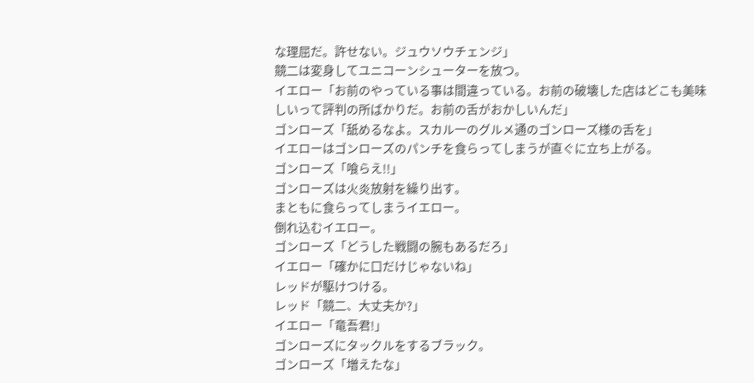な理屈だ。許せない。ジュウソウチェンジ」
競二は変身してユニコーンシューターを放つ。
イエロー「お前のやっている事は間違っている。お前の破壊した店はどこも美味しいって評判の所ばかりだ。お前の舌がおかしいんだ」
ゴンローズ「舐めるなよ。スカル一のグルメ通のゴンローズ様の舌を」
イエローはゴンローズのパンチを食らってしまうが直ぐに立ち上がる。
ゴンローズ「喰らえ!!」
ゴンローズは火炎放射を繰り出す。
まともに食らってしまうイエロー。
倒れ込むイエロー。
ゴンローズ「どうした戦闘の腕もあるだろ」
イエロー「確かに口だけじゃないね」
レッドが駆けつける。
レッド「競二、大丈夫か?」
イエロー「竜吾君!」
ゴンローズにタックルをするブラック。
ゴンローズ「増えたな」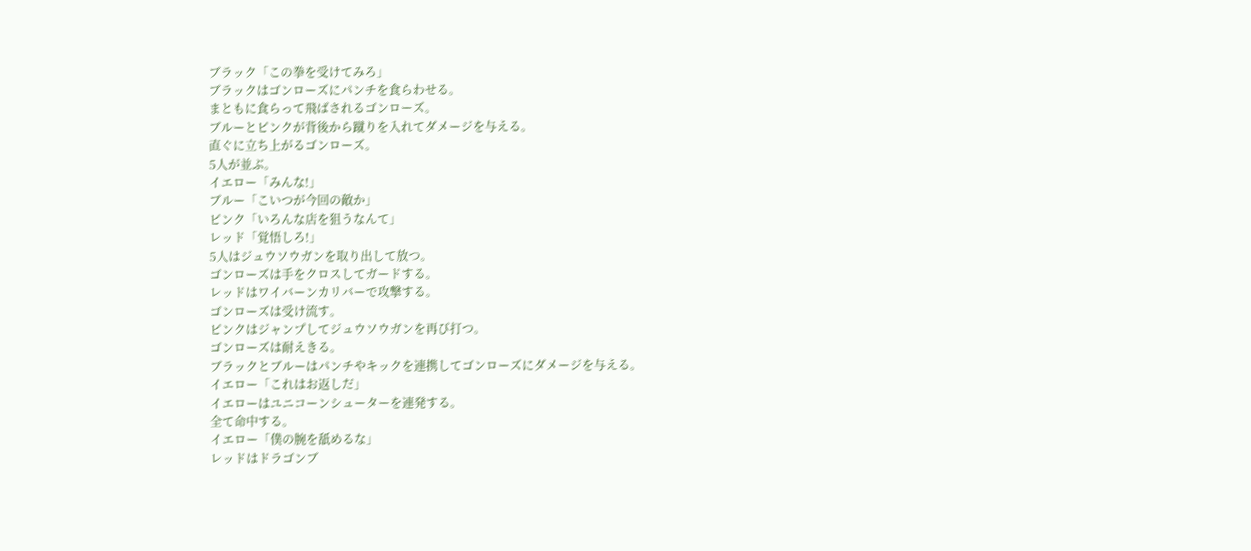ブラック「この拳を受けてみろ」
ブラックはゴンローズにパンチを食らわせる。
まともに食らって飛ばされるゴンローズ。
ブルーとピンクが背後から蹴りを入れてダメージを与える。
直ぐに立ち上がるゴンローズ。
5人が並ぶ。
イエロー「みんな!」
ブルー「こいつが今回の敵か」
ピンク「いろんな店を狙うなんて」
レッド「覚悟しろ!」
5人はジュウソウガンを取り出して放つ。
ゴンローズは手をクロスしてガードする。
レッドはワイバーンカリバーで攻撃する。
ゴンローズは受け流す。
ピンクはジャンプしてジュウソウガンを再び打つ。
ゴンローズは耐えきる。
ブラックとブルーはパンチやキックを連携してゴンローズにダメージを与える。
イエロー「これはお返しだ」
イエローはユニコーンシューターを連発する。
全て命中する。
イエロー「僕の腕を舐めるな」
レッドはドラゴンブ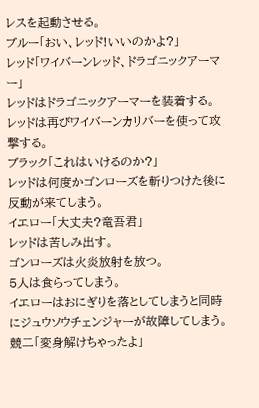レスを起動させる。
ブルー「おい、レッド!いいのかよ?」
レッド「ワイバーンレッド、ドラゴニックアーマー」
レッドはドラゴニックアーマーを装着する。
レッドは再びワイバーンカリバーを使って攻撃する。
ブラック「これはいけるのか?」
レッドは何度かゴンローズを斬りつけた後に反動が来てしまう。
イエロー「大丈夫?竜吾君」
レッドは苦しみ出す。
ゴンローズは火炎放射を放つ。
5人は食らってしまう。
イエローはおにぎりを落としてしまうと同時にジュウソウチェンジャーが故障してしまう。
競二「変身解けちゃったよ」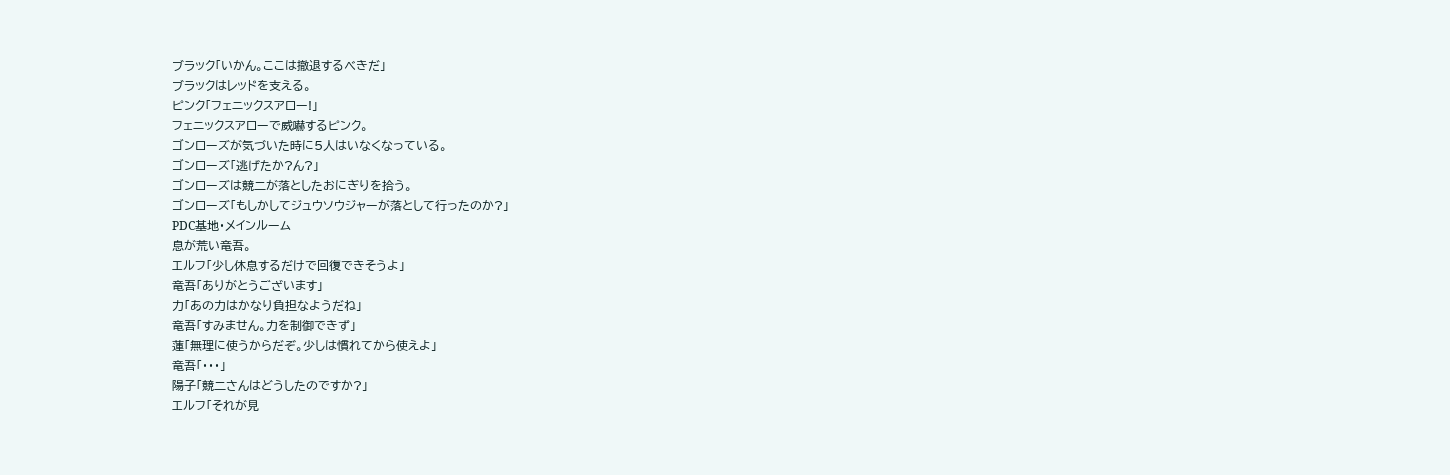ブラック「いかん。ここは撤退するべきだ」
ブラックはレッドを支える。
ピンク「フェニックスアロー!」
フェニックスアローで威嚇するピンク。
ゴンローズが気づいた時に5人はいなくなっている。
ゴンローズ「逃げたか?ん?」
ゴンローズは競二が落としたおにぎりを拾う。
ゴンローズ「もしかしてジュウソウジャーが落として行ったのか?」
PDC基地・メインルーム
息が荒い竜吾。
エルフ「少し休息するだけで回復できそうよ」
竜吾「ありがとうございます」
力「あの力はかなり負担なようだね」
竜吾「すみません。力を制御できず」
蓮「無理に使うからだぞ。少しは慣れてから使えよ」
竜吾「・・・」
陽子「競二さんはどうしたのですか?」
エルフ「それが見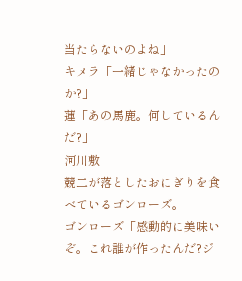当たらないのよね」
キメラ「一緒じゃなかったのか?」
蓮「あの馬鹿。何しているんだ?」
河川敷
競二が落としたおにぎりを食べているゴンローズ。
ゴンローズ「感動的に美味いぞ。これ誰が作ったんだ?ジ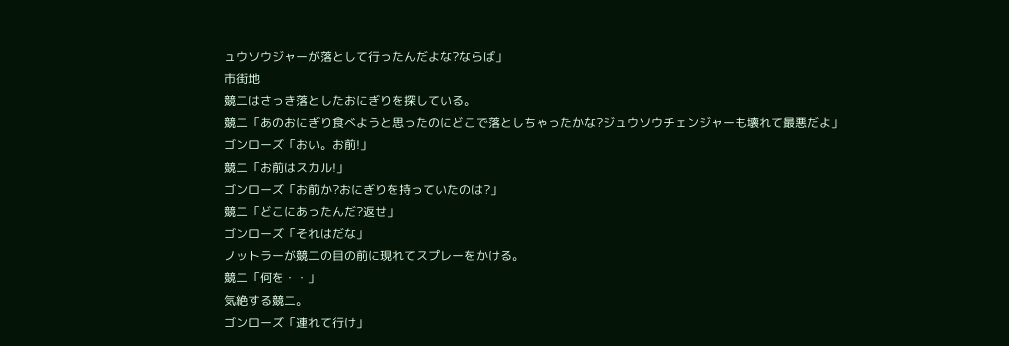ュウソウジャーが落として行ったんだよな?ならば」
市街地
競二はさっき落としたおにぎりを探している。
競二「あのおにぎり食べようと思ったのにどこで落としちゃったかな?ジュウソウチェンジャーも壊れて最悪だよ」
ゴンローズ「おい。お前!」
競二「お前はスカル!」
ゴンローズ「お前か?おにぎりを持っていたのは?」
競二「どこにあったんだ?返せ」
ゴンローズ「それはだな」
ノットラーが競二の目の前に現れてスプレーをかける。
競二「何を・・」
気絶する競二。
ゴンローズ「連れて行け」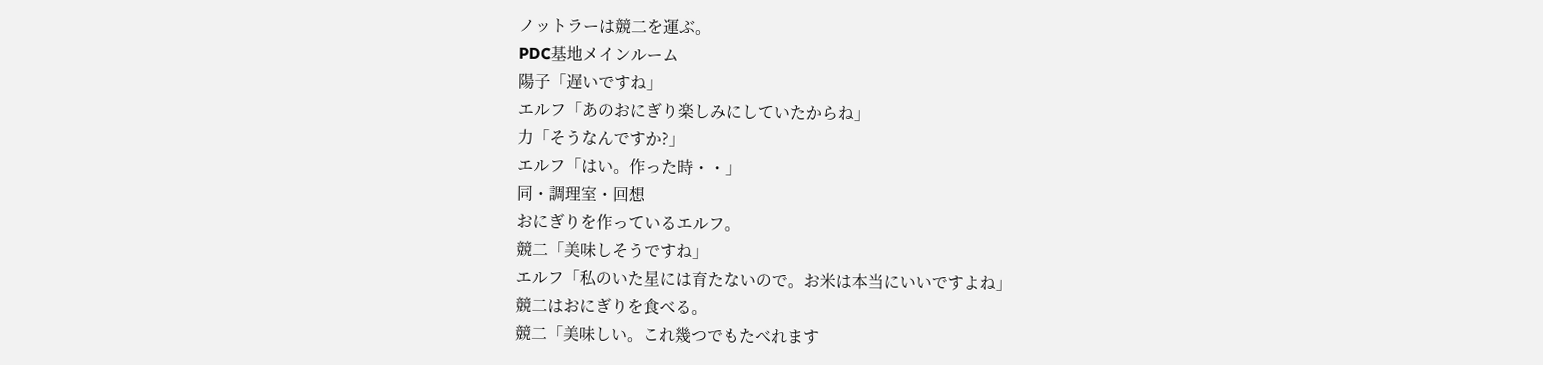ノットラーは競二を運ぶ。
PDC基地メインルーム
陽子「遅いですね」
エルフ「あのおにぎり楽しみにしていたからね」
力「そうなんですか?」
エルフ「はい。作った時・・」
同・調理室・回想
おにぎりを作っているエルフ。
競二「美味しそうですね」
エルフ「私のいた星には育たないので。お米は本当にいいですよね」
競二はおにぎりを食べる。
競二「美味しい。これ幾つでもたべれます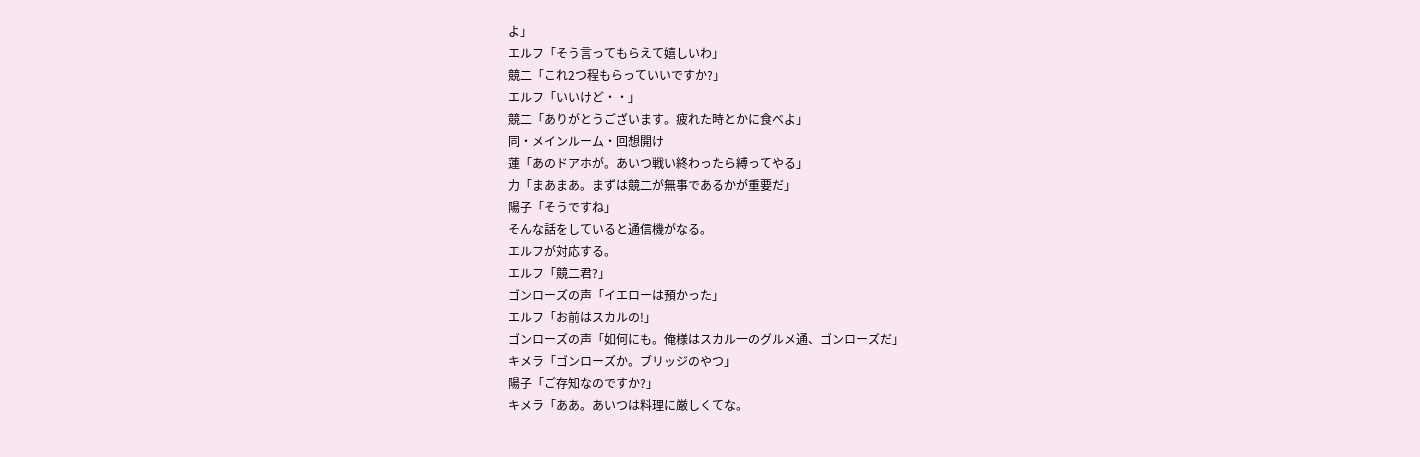よ」
エルフ「そう言ってもらえて嬉しいわ」
競二「これ2つ程もらっていいですか?」
エルフ「いいけど・・」
競二「ありがとうございます。疲れた時とかに食べよ」
同・メインルーム・回想開け
蓮「あのドアホが。あいつ戦い終わったら縛ってやる」
力「まあまあ。まずは競二が無事であるかが重要だ」
陽子「そうですね」
そんな話をしていると通信機がなる。
エルフが対応する。
エルフ「競二君?」
ゴンローズの声「イエローは預かった」
エルフ「お前はスカルの!」
ゴンローズの声「如何にも。俺様はスカル一のグルメ通、ゴンローズだ」
キメラ「ゴンローズか。ブリッジのやつ」
陽子「ご存知なのですか?」
キメラ「ああ。あいつは料理に厳しくてな。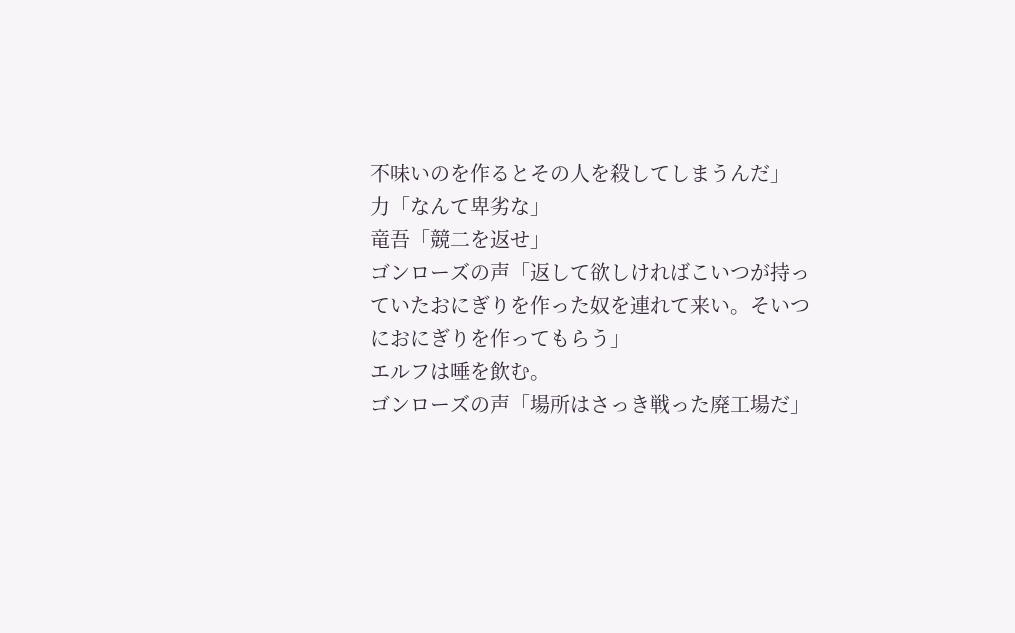不味いのを作るとその人を殺してしまうんだ」
力「なんて卑劣な」
竜吾「競二を返せ」
ゴンローズの声「返して欲しければこいつが持っていたおにぎりを作った奴を連れて来い。そいつにおにぎりを作ってもらう」
エルフは唾を飲む。
ゴンローズの声「場所はさっき戦った廃工場だ」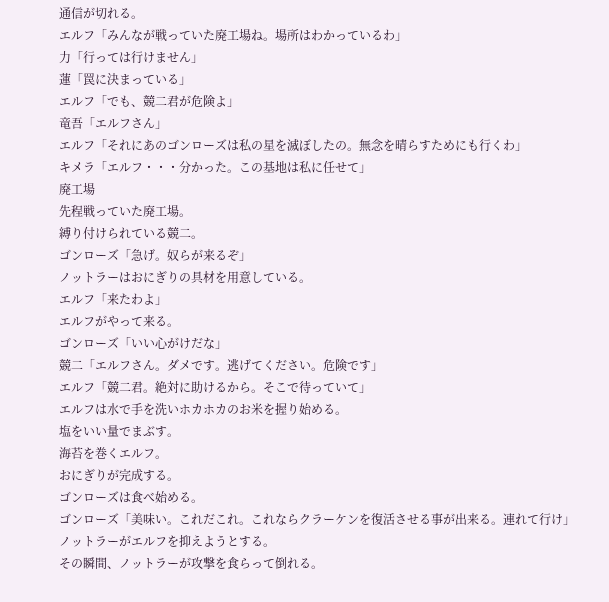通信が切れる。
エルフ「みんなが戦っていた廃工場ね。場所はわかっているわ」
力「行っては行けません」
蓮「罠に決まっている」
エルフ「でも、競二君が危険よ」
竜吾「エルフさん」
エルフ「それにあのゴンローズは私の星を滅ぼしたの。無念を晴らすためにも行くわ」
キメラ「エルフ・・・分かった。この基地は私に任せて」
廃工場
先程戦っていた廃工場。
縛り付けられている競二。
ゴンローズ「急げ。奴らが来るぞ」
ノットラーはおにぎりの具材を用意している。
エルフ「来たわよ」
エルフがやって来る。
ゴンローズ「いい心がけだな」
競二「エルフさん。ダメです。逃げてください。危険です」
エルフ「競二君。絶対に助けるから。そこで待っていて」
エルフは水で手を洗いホカホカのお米を握り始める。
塩をいい量でまぶす。
海苔を巻くエルフ。
おにぎりが完成する。
ゴンローズは食べ始める。
ゴンローズ「美味い。これだこれ。これならクラーケンを復活させる事が出来る。連れて行け」
ノットラーがエルフを抑えようとする。
その瞬間、ノットラーが攻撃を食らって倒れる。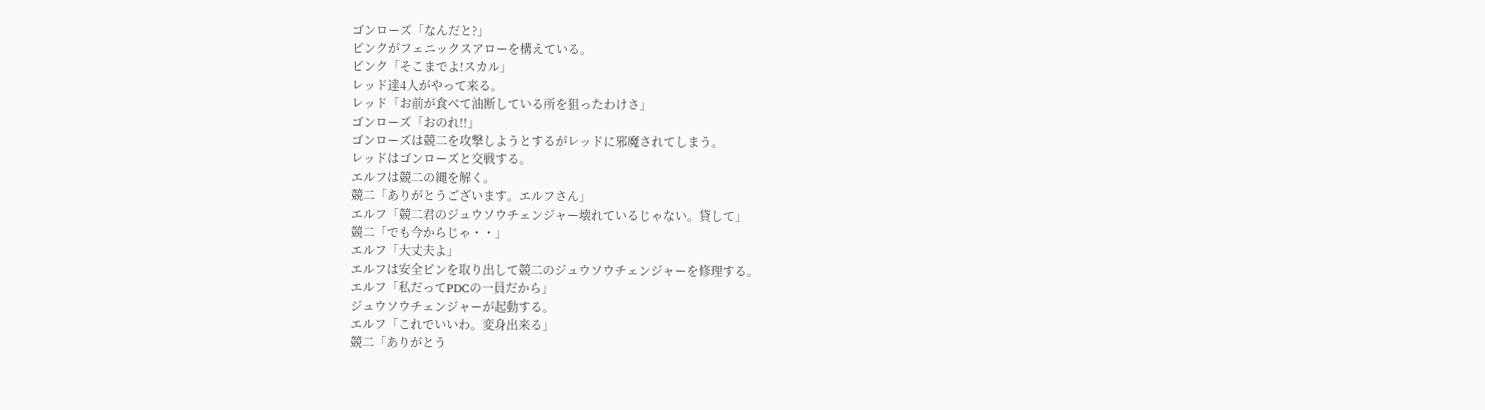ゴンローズ「なんだと?」
ピンクがフェニックスアローを構えている。
ピンク「そこまでよ!スカル」
レッド達4人がやって来る。
レッド「お前が食べて油断している所を狙ったわけさ」
ゴンローズ「おのれ!!」
ゴンローズは競二を攻撃しようとするがレッドに邪魔されてしまう。
レッドはゴンローズと交戦する。
エルフは競二の縄を解く。
競二「ありがとうございます。エルフさん」
エルフ「競二君のジュウソウチェンジャー壊れているじゃない。貸して」
競二「でも今からじゃ・・」
エルフ「大丈夫よ」
エルフは安全ピンを取り出して競二のジュウソウチェンジャーを修理する。
エルフ「私だってPDCの一員だから」
ジュウソウチェンジャーが起動する。
エルフ「これでいいわ。変身出来る」
競二「ありがとう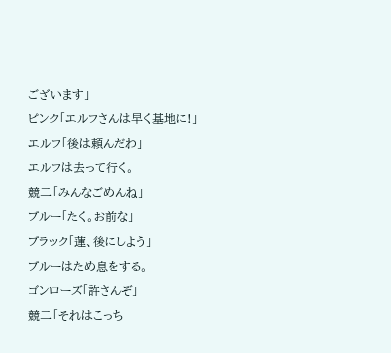ございます」
ピンク「エルフさんは早く基地に!」
エルフ「後は頼んだわ」
エルフは去って行く。
競二「みんなごめんね」
ブルー「たく。お前な」
ブラック「蓮、後にしよう」
ブルーはため息をする。
ゴンローズ「許さんぞ」
競二「それはこっち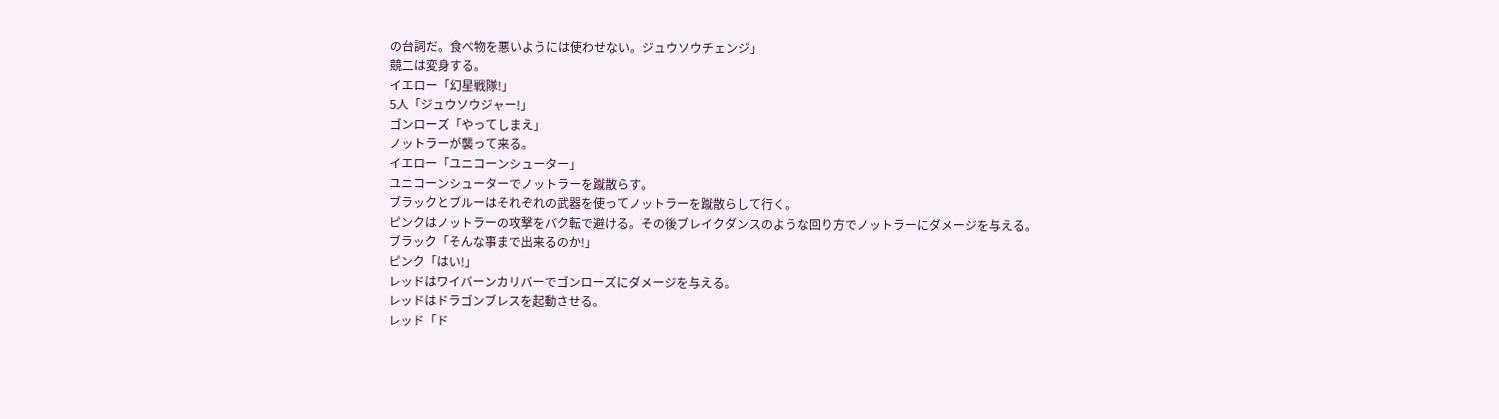の台詞だ。食べ物を悪いようには使わせない。ジュウソウチェンジ」
競二は変身する。
イエロー「幻星戦隊!」
5人「ジュウソウジャー!」
ゴンローズ「やってしまえ」
ノットラーが襲って来る。
イエロー「ユニコーンシューター」
ユニコーンシューターでノットラーを蹴散らす。
ブラックとブルーはそれぞれの武器を使ってノットラーを蹴散らして行く。
ピンクはノットラーの攻撃をバク転で避ける。その後ブレイクダンスのような回り方でノットラーにダメージを与える。
ブラック「そんな事まで出来るのか!」
ピンク「はい!」
レッドはワイバーンカリバーでゴンローズにダメージを与える。
レッドはドラゴンブレスを起動させる。
レッド「ド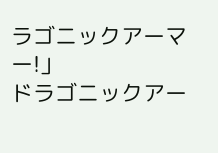ラゴニックアーマー!」
ドラゴニックアー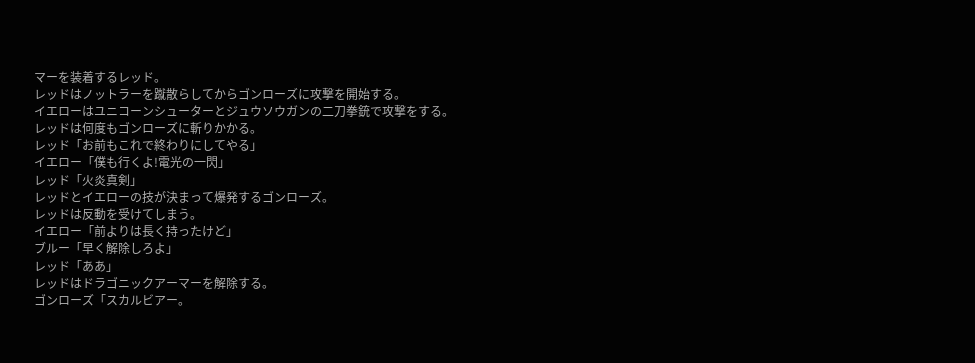マーを装着するレッド。
レッドはノットラーを蹴散らしてからゴンローズに攻撃を開始する。
イエローはユニコーンシューターとジュウソウガンの二刀拳銃で攻撃をする。
レッドは何度もゴンローズに斬りかかる。
レッド「お前もこれで終わりにしてやる」
イエロー「僕も行くよ!電光の一閃」
レッド「火炎真剣」
レッドとイエローの技が決まって爆発するゴンローズ。
レッドは反動を受けてしまう。
イエロー「前よりは長く持ったけど」
ブルー「早く解除しろよ」
レッド「ああ」
レッドはドラゴニックアーマーを解除する。
ゴンローズ「スカルビアー。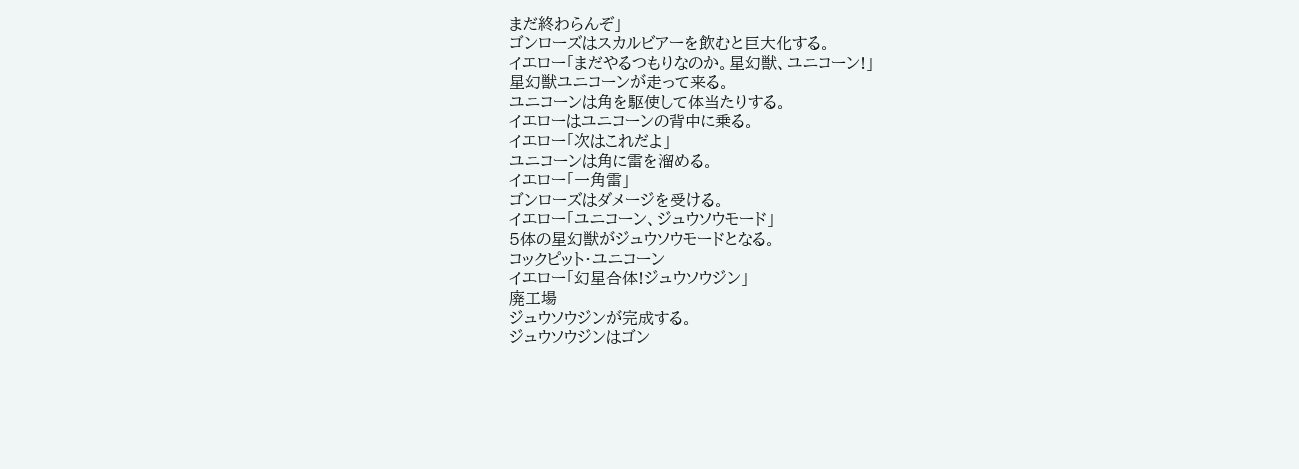まだ終わらんぞ」
ゴンローズはスカルビアーを飲むと巨大化する。
イエロー「まだやるつもりなのか。星幻獣、ユニコーン!」
星幻獣ユニコーンが走って来る。
ユニコーンは角を駆使して体当たりする。
イエローはユニコーンの背中に乗る。
イエロー「次はこれだよ」
ユニコーンは角に雷を溜める。
イエロー「一角雷」
ゴンローズはダメージを受ける。
イエロー「ユニコーン、ジュウソウモード」
5体の星幻獣がジュウソウモードとなる。
コックピット・ユニコーン
イエロー「幻星合体!ジュウソウジン」
廃工場
ジュウソウジンが完成する。
ジュウソウジンはゴン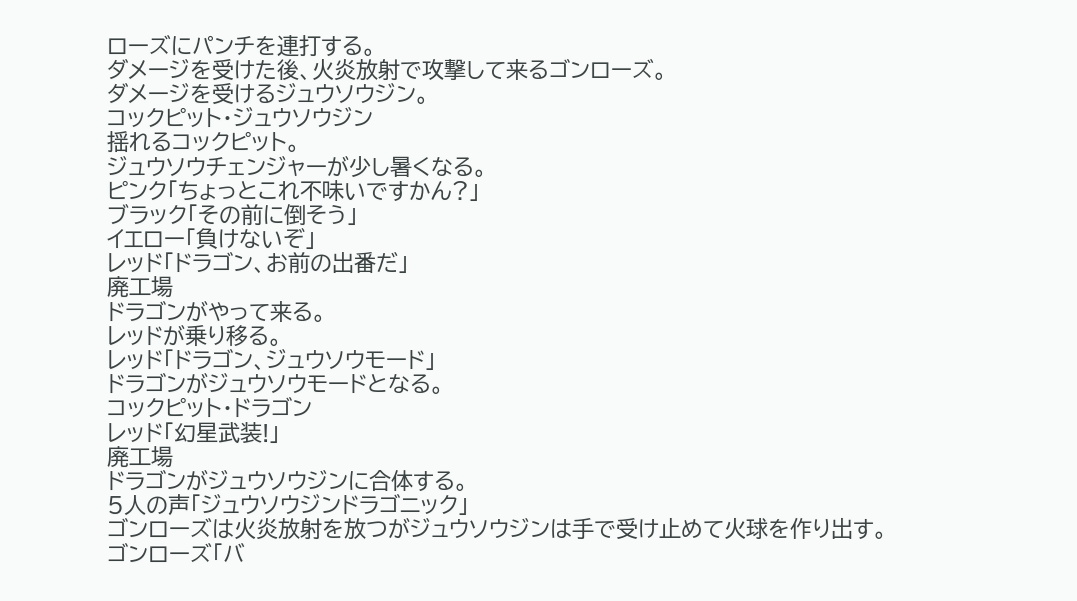ローズにパンチを連打する。
ダメージを受けた後、火炎放射で攻撃して来るゴンローズ。
ダメージを受けるジュウソウジン。
コックピット・ジュウソウジン
揺れるコックピット。
ジュウソウチェンジャーが少し暑くなる。
ピンク「ちょっとこれ不味いですかん?」
ブラック「その前に倒そう」
イエロー「負けないぞ」
レッド「ドラゴン、お前の出番だ」
廃工場
ドラゴンがやって来る。
レッドが乗り移る。
レッド「ドラゴン、ジュウソウモード」
ドラゴンがジュウソウモードとなる。
コックピット・ドラゴン
レッド「幻星武装!」
廃工場
ドラゴンがジュウソウジンに合体する。
5人の声「ジュウソウジンドラゴニック」
ゴンローズは火炎放射を放つがジュウソウジンは手で受け止めて火球を作り出す。
ゴンローズ「バ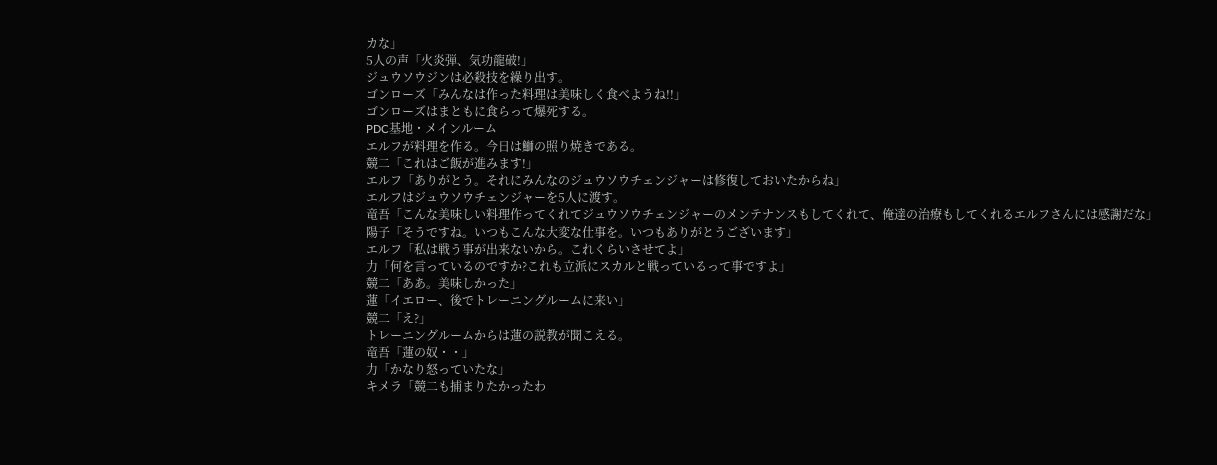カな」
5人の声「火炎弾、気功龍破!」
ジュウソウジンは必殺技を繰り出す。
ゴンローズ「みんなは作った料理は美味しく食べようね!!」
ゴンローズはまともに食らって爆死する。
PDC基地・メインルーム
エルフが料理を作る。今日は鰤の照り焼きである。
競二「これはご飯が進みます!」
エルフ「ありがとう。それにみんなのジュウソウチェンジャーは修復しておいたからね」
エルフはジュウソウチェンジャーを5人に渡す。
竜吾「こんな美味しい料理作ってくれてジュウソウチェンジャーのメンテナンスもしてくれて、俺達の治療もしてくれるエルフさんには感謝だな」
陽子「そうですね。いつもこんな大変な仕事を。いつもありがとうございます」
エルフ「私は戦う事が出来ないから。これくらいさせてよ」
力「何を言っているのですか?これも立派にスカルと戦っているって事ですよ」
競二「ああ。美味しかった」
蓮「イエロー、後でトレーニングルームに来い」
競二「え?」
トレーニングルームからは蓮の説教が聞こえる。
竜吾「蓮の奴・・」
力「かなり怒っていたな」
キメラ「競二も捕まりたかったわ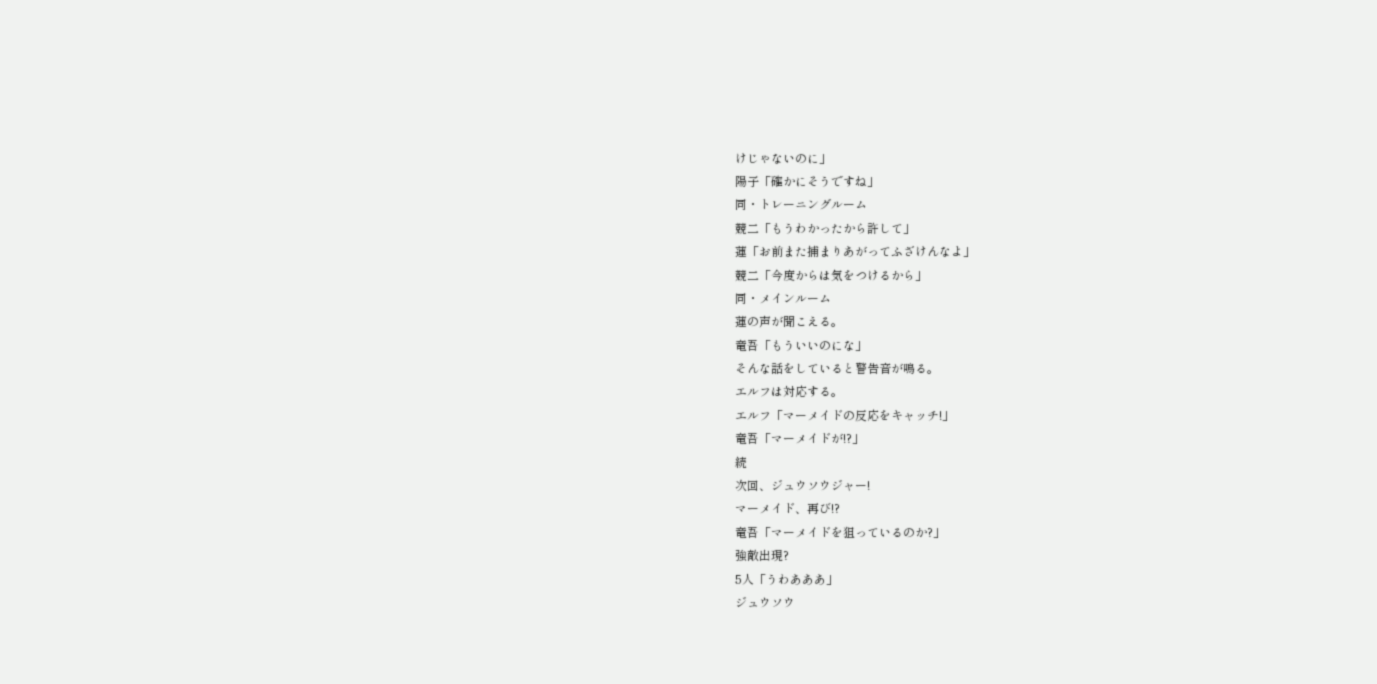けじゃないのに」
陽子「確かにそうですね」
同・トレーニングルーム
競二「もうわかったから許して」
蓮「お前また捕まりあがってふざけんなよ」
競二「今度からは気をつけるから」
同・メインルーム
蓮の声が聞こえる。
竜吾「もういいのにな」
そんな話をしていると警告音が鳴る。
エルフは対応する。
エルフ「マーメイドの反応をキャッチ!」
竜吾「マーメイドが!?」
続
次回、ジュウソウジャー!
マーメイド、再び!?
竜吾「マーメイドを狙っているのか?」
強敵出現?
5人「うわあああ」
ジュウソウ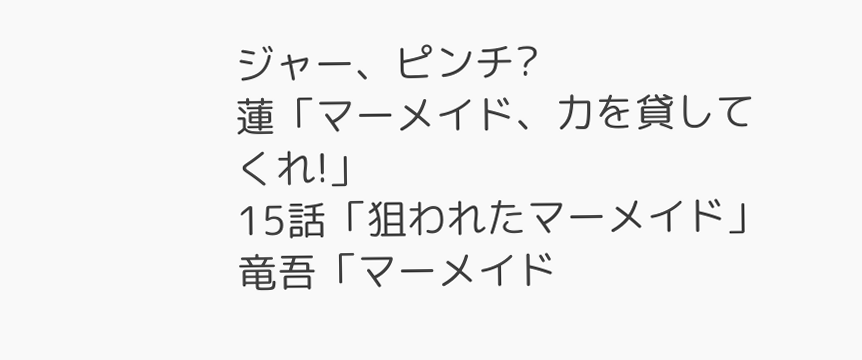ジャー、ピンチ?
蓮「マーメイド、力を貸してくれ!」
15話「狙われたマーメイド」
竜吾「マーメイド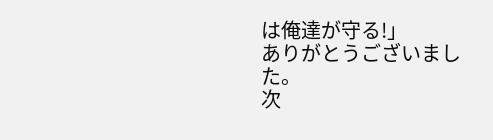は俺達が守る!」
ありがとうございました。
次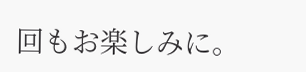回もお楽しみに。